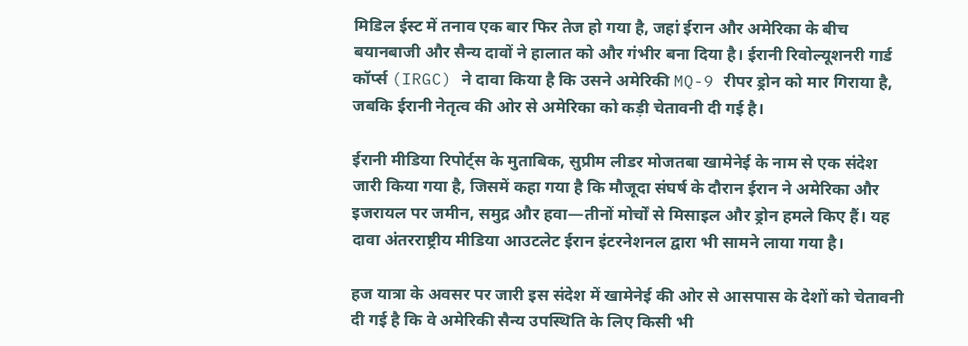मिडिल ईस्ट में तनाव एक बार फिर तेज हो गया है, जहां ईरान और अमेरिका के बीच बयानबाजी और सैन्य दावों ने हालात को और गंभीर बना दिया है। ईरानी रिवोल्यूशनरी गार्ड कॉर्प्स (IRGC) ने दावा किया है कि उसने अमेरिकी MQ-9 रीपर ड्रोन को मार गिराया है, जबकि ईरानी नेतृत्व की ओर से अमेरिका को कड़ी चेतावनी दी गई है।

ईरानी मीडिया रिपोर्ट्स के मुताबिक, सुप्रीम लीडर मोजतबा खामेनेई के नाम से एक संदेश जारी किया गया है, जिसमें कहा गया है कि मौजूदा संघर्ष के दौरान ईरान ने अमेरिका और इजरायल पर जमीन, समुद्र और हवा—तीनों मोर्चों से मिसाइल और ड्रोन हमले किए हैं। यह दावा अंतरराष्ट्रीय मीडिया आउटलेट ईरान इंटरनेशनल द्वारा भी सामने लाया गया है।

हज यात्रा के अवसर पर जारी इस संदेश में खामेनेई की ओर से आसपास के देशों को चेतावनी दी गई है कि वे अमेरिकी सैन्य उपस्थिति के लिए किसी भी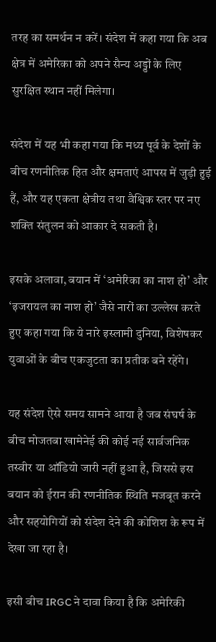तरह का समर्थन न करें। संदेश में कहा गया कि अब क्षेत्र में अमेरिका को अपने सैन्य अड्डों के लिए सुरक्षित स्थान नहीं मिलेगा।

संदेश में यह भी कहा गया कि मध्य पूर्व के देशों के बीच रणनीतिक हित और क्षमताएं आपस में जुड़ी हुई हैं, और यह एकता क्षेत्रीय तथा वैश्विक स्तर पर नए शक्ति संतुलन को आकार दे सकती है।

इसके अलावा, बयान में ‘अमेरिका का नाश हो’ और ‘इजरायल का नाश हो’ जैसे नारों का उल्लेख करते हुए कहा गया कि ये नारे इस्लामी दुनिया, विशेषकर युवाओं के बीच एकजुटता का प्रतीक बने रहेंगे।

यह संदेश ऐसे समय सामने आया है जब संघर्ष के बीच मोजतबा खामेनेई की कोई नई सार्वजनिक तस्वीर या ऑडियो जारी नहीं हुआ है, जिससे इस बयान को ईरान की रणनीतिक स्थिति मजबूत करने और सहयोगियों को संदेश देने की कोशिश के रूप में देखा जा रहा है।

इसी बीच IRGC ने दावा किया है कि अमेरिकी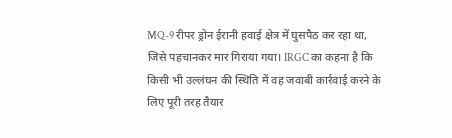MQ-9 रीपर ड्रोन ईरानी हवाई क्षेत्र में घुसपैठ कर रहा था, जिसे पहचानकर मार गिराया गया। IRGC का कहना है कि किसी भी उल्लंघन की स्थिति में वह जवाबी कार्रवाई करने के लिए पूरी तरह तैयार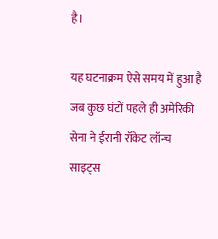है।

यह घटनाक्रम ऐसे समय में हुआ है जब कुछ घंटों पहले ही अमेरिकी सेना ने ईरानी रॉकेट लॉन्च साइट्स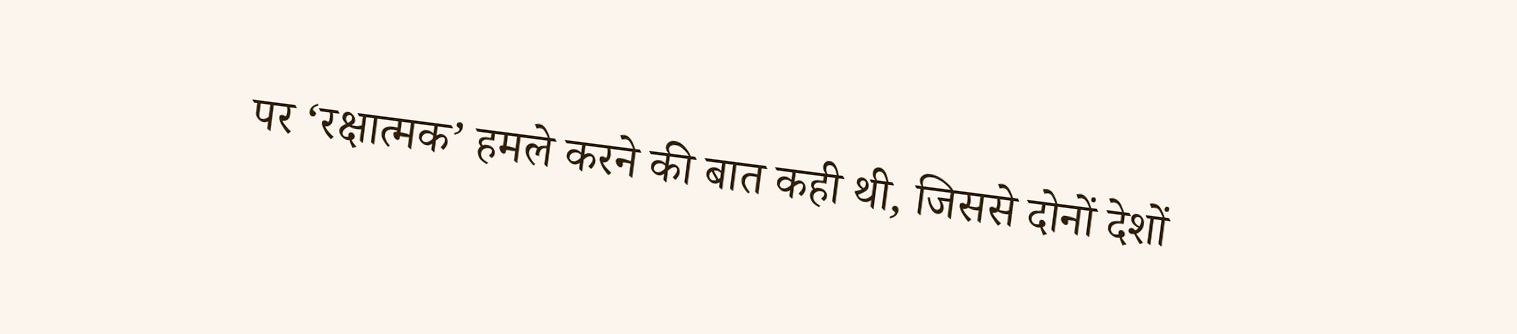पर ‘रक्षात्मक’ हमले करने की बात कही थी, जिससे दोनों देशों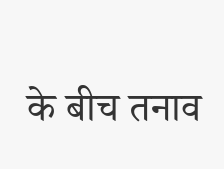के बीच तनाव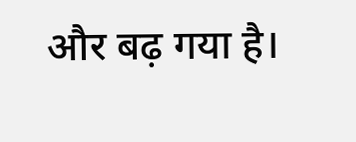और बढ़ गया है।